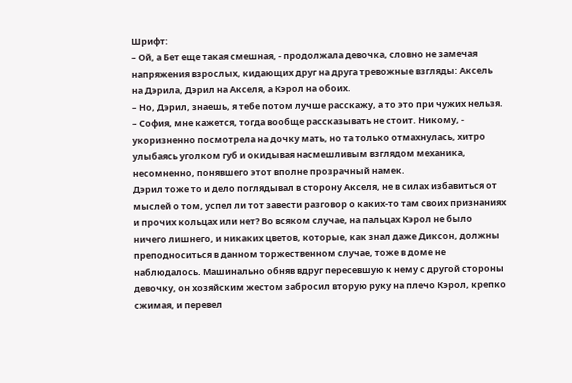Шрифт:
– Ой, а Бет еще такая смешная, - продолжала девочка, словно не замечая напряжения взрослых, кидающих друг на друга тревожные взгляды: Аксель на Дэрила, Дэрил на Акселя, а Кэрол на обоих.
– Но, Дэрил, знаешь, я тебе потом лучше расскажу, а то это при чужих нельзя.
– София, мне кажется, тогда вообще рассказывать не стоит. Никому, - укоризненно посмотрела на дочку мать, но та только отмахнулась, хитро улыбаясь уголком губ и окидывая насмешливым взглядом механика, несомненно, понявшего этот вполне прозрачный намек.
Дэрил тоже то и дело поглядывал в сторону Акселя, не в силах избавиться от мыслей о том, успел ли тот завести разговор о каких-то там своих признаниях и прочих кольцах или нет? Во всяком случае, на пальцах Кэрол не было ничего лишнего, и никаких цветов, которые, как знал даже Диксон, должны преподноситься в данном торжественном случае, тоже в доме не наблюдалось. Машинально обняв вдруг пересевшую к нему с другой стороны девочку, он хозяйским жестом забросил вторую руку на плечо Кэрол, крепко сжимая, и перевел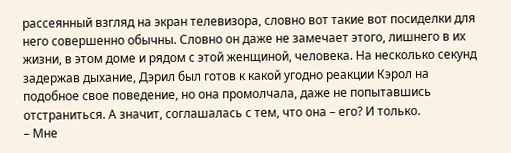рассеянный взгляд на экран телевизора, словно вот такие вот посиделки для него совершенно обычны. Словно он даже не замечает этого, лишнего в их жизни, в этом доме и рядом с этой женщиной, человека. На несколько секунд задержав дыхание, Дэрил был готов к какой угодно реакции Кэрол на подобное свое поведение, но она промолчала, даже не попытавшись отстраниться. А значит, соглашалась с тем, что она – его? И только.
– Мне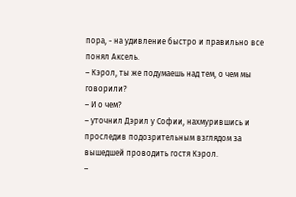пора, - на удивление быстро и правильно все понял Аксель.
– Кэрол, ты же подумаешь над тем, о чем мы говорили?
– И о чем?
– уточнил Дэрил у Софии, нахмурившись и проследив подозрительным взглядом за вышедшей проводить гостя Кэрол.
–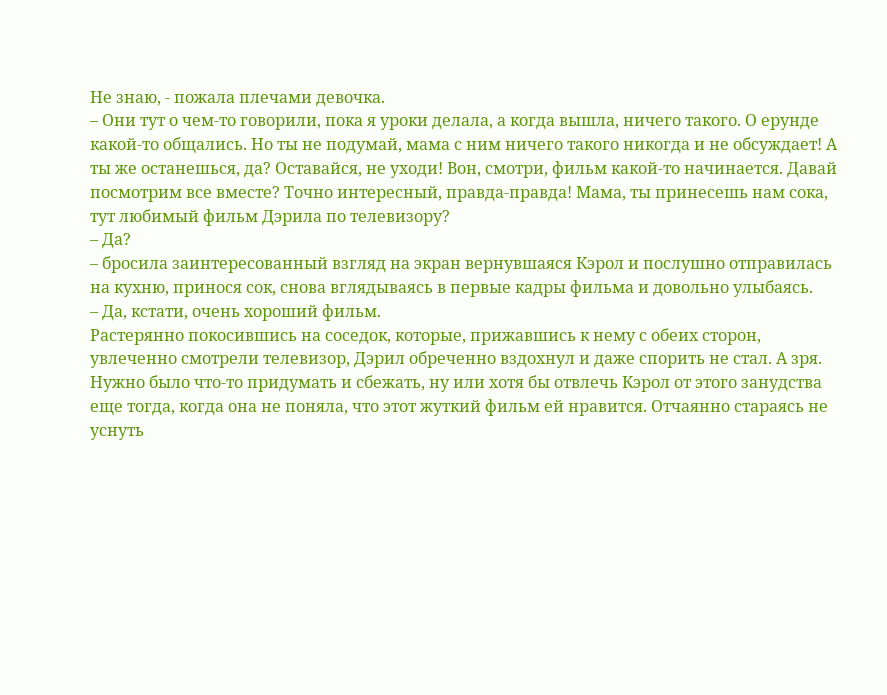Не знаю, - пожала плечами девочка.
– Они тут о чем-то говорили, пока я уроки делала, а когда вышла, ничего такого. О ерунде какой-то общались. Но ты не подумай, мама с ним ничего такого никогда и не обсуждает! А ты же останешься, да? Оставайся, не уходи! Вон, смотри, фильм какой-то начинается. Давай посмотрим все вместе? Точно интересный, правда-правда! Мама, ты принесешь нам сока, тут любимый фильм Дэрила по телевизору?
– Да?
– бросила заинтересованный взгляд на экран вернувшаяся Кэрол и послушно отправилась на кухню, принося сок, снова вглядываясь в первые кадры фильма и довольно улыбаясь.
– Да, кстати, очень хороший фильм.
Растерянно покосившись на соседок, которые, прижавшись к нему с обеих сторон, увлеченно смотрели телевизор, Дэрил обреченно вздохнул и даже спорить не стал. А зря. Нужно было что-то придумать и сбежать, ну или хотя бы отвлечь Кэрол от этого занудства еще тогда, когда она не поняла, что этот жуткий фильм ей нравится. Отчаянно стараясь не уснуть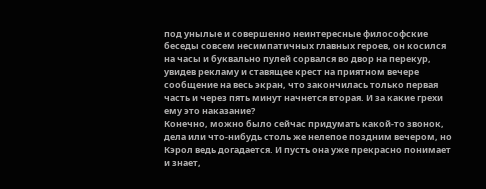под унылые и совершенно неинтересные философские беседы совсем несимпатичных главных героев, он косился на часы и буквально пулей сорвался во двор на перекур, увидев рекламу и ставящее крест на приятном вечере сообщение на весь экран, что закончилась только первая часть и через пять минут начнется вторая. И за какие грехи ему это наказание?
Конечно, можно было сейчас придумать какой-то звонок, дела или что-нибудь столь же нелепое поздним вечером, но Кэрол ведь догадается. И пусть она уже прекрасно понимает и знает,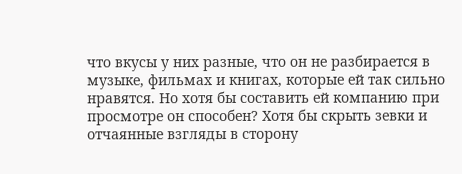что вкусы у них разные, что он не разбирается в музыке, фильмах и книгах, которые ей так сильно нравятся. Но хотя бы составить ей компанию при просмотре он способен? Хотя бы скрыть зевки и отчаянные взгляды в сторону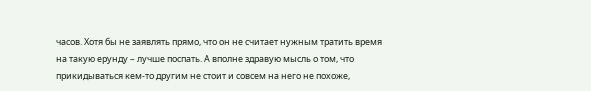часов. Хотя бы не заявлять прямо, что он не считает нужным тратить время на такую ерунду – лучше поспать. А вполне здравую мысль о том, что прикидываться кем-то другим не стоит и совсем на него не похоже,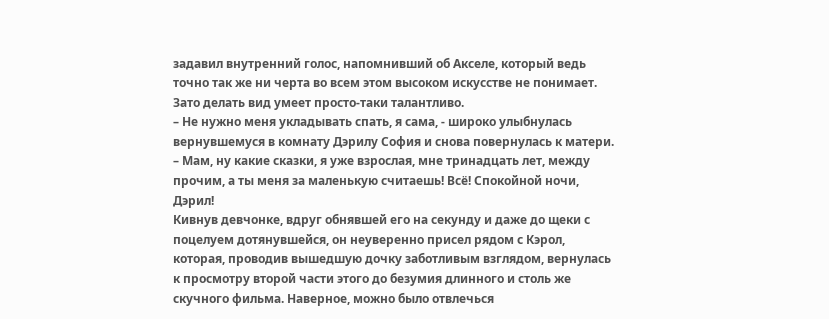задавил внутренний голос, напомнивший об Акселе, который ведь точно так же ни черта во всем этом высоком искусстве не понимает. Зато делать вид умеет просто-таки талантливо.
– Не нужно меня укладывать спать, я сама, - широко улыбнулась вернувшемуся в комнату Дэрилу София и снова повернулась к матери.
– Мам, ну какие сказки, я уже взрослая, мне тринадцать лет, между прочим, а ты меня за маленькую считаешь! Всё! Спокойной ночи, Дэрил!
Кивнув девчонке, вдруг обнявшей его на секунду и даже до щеки с поцелуем дотянувшейся, он неуверенно присел рядом с Кэрол, которая, проводив вышедшую дочку заботливым взглядом, вернулась к просмотру второй части этого до безумия длинного и столь же скучного фильма. Наверное, можно было отвлечься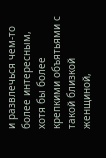и развлечься чем-то более интересным, хотя бы более крепкими объятьями с такой близкой женщиной,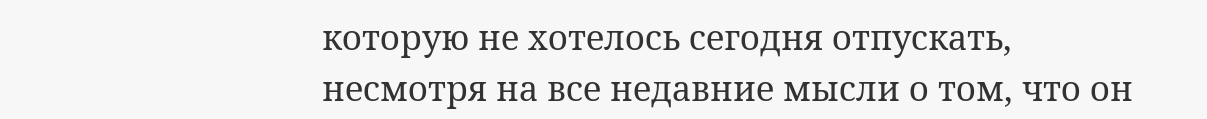которую не хотелось сегодня отпускать, несмотря на все недавние мысли о том, что он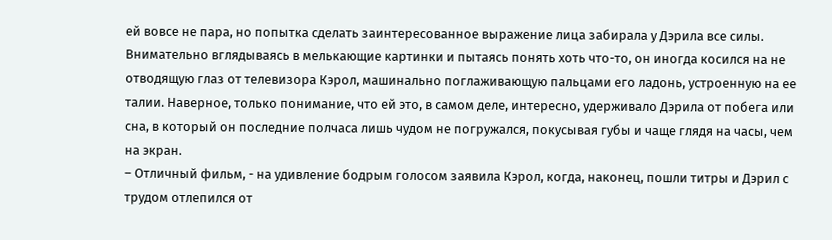ей вовсе не пара, но попытка сделать заинтересованное выражение лица забирала у Дэрила все силы.
Внимательно вглядываясь в мелькающие картинки и пытаясь понять хоть что-то, он иногда косился на не отводящую глаз от телевизора Кэрол, машинально поглаживающую пальцами его ладонь, устроенную на ее талии. Наверное, только понимание, что ей это, в самом деле, интересно, удерживало Дэрила от побега или сна, в который он последние полчаса лишь чудом не погружался, покусывая губы и чаще глядя на часы, чем на экран.
– Отличный фильм, - на удивление бодрым голосом заявила Кэрол, когда, наконец, пошли титры и Дэрил с трудом отлепился от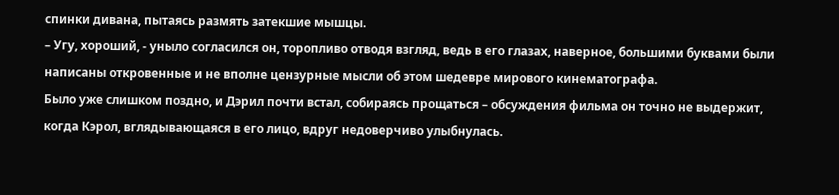спинки дивана, пытаясь размять затекшие мышцы.
– Угу, хороший, - уныло согласился он, торопливо отводя взгляд, ведь в его глазах, наверное, большими буквами были написаны откровенные и не вполне цензурные мысли об этом шедевре мирового кинематографа.
Было уже слишком поздно, и Дэрил почти встал, собираясь прощаться – обсуждения фильма он точно не выдержит, когда Кэрол, вглядывающаяся в его лицо, вдруг недоверчиво улыбнулась.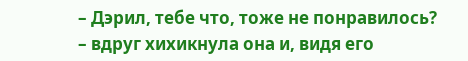– Дэрил, тебе что, тоже не понравилось?
– вдруг хихикнула она и, видя его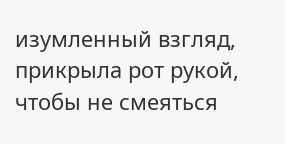изумленный взгляд, прикрыла рот рукой, чтобы не смеяться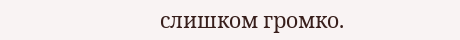слишком громко.